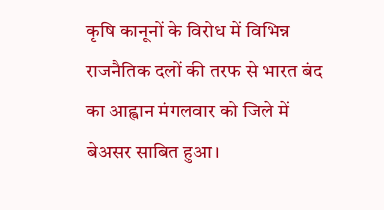कृषि कानूनों के विरोध में विभिन्न राजनैतिक दलों की तरफ से भारत बंद का आह्वान मंगलवार को जिले में बेअसर साबित हुआ।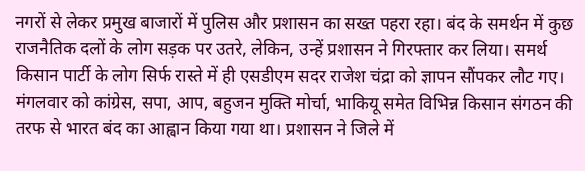नगरों से लेकर प्रमुख बाजारों में पुलिस और प्रशासन का सख्त पहरा रहा। बंद के समर्थन में कुछ राजनैतिक दलों के लोग सड़क पर उतरे, लेकिन, उन्हें प्रशासन ने गिरफ्तार कर लिया। समर्थ किसान पार्टी के लोग सिर्फ रास्ते में ही एसडीएम सदर राजेश चंद्रा को ज्ञापन सौंपकर लौट गए।
मंगलवार को कांग्रेस, सपा, आप, बहुजन मुक्ति मोर्चा, भाकियू समेत विभिन्न किसान संगठन की तरफ से भारत बंद का आह्वान किया गया था। प्रशासन ने जिले में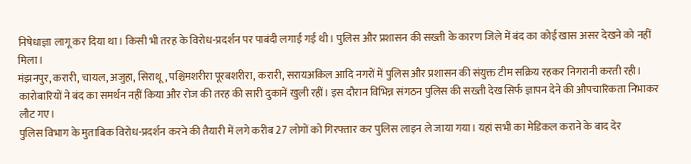निषेधाज्ञा लागू कर दिया था। किसी भी तरह के विरोध-प्रदर्शन पर पाबंदी लगाई गई थी। पुलिस और प्रशासन की सख्ती के कारण जिले में बंद का कोई खास असर देखने को नहीं मिला।
मंझनपुर, करारी, चायल, अजुहा, सिराथू, पश्चिमशरीरा पूरबशरीरा, करारी, सरायअकिल आदि नगरों में पुलिस और प्रशासन की संयुक्त टीम सक्रिय रहकर निगरानी करती रही। कारोबारियों ने बंद का समर्थन नहीं किया और रोज की तरह की सारी दुकानें खुली रहीं। इस दौरान विभिन्न संगठन पुलिस की सख्ती देख सिर्फ ज्ञापन देने की औपचारिकता निभाकर लौट गए।
पुलिस विभाग के मुताबिक विरोध-प्रदर्शन करने की तैयारी में लगे करीब 27 लोगों को गिरफ्तार कर पुलिस लाइन ले जाया गया। यहां सभी का मेडिकल कराने के बाद देर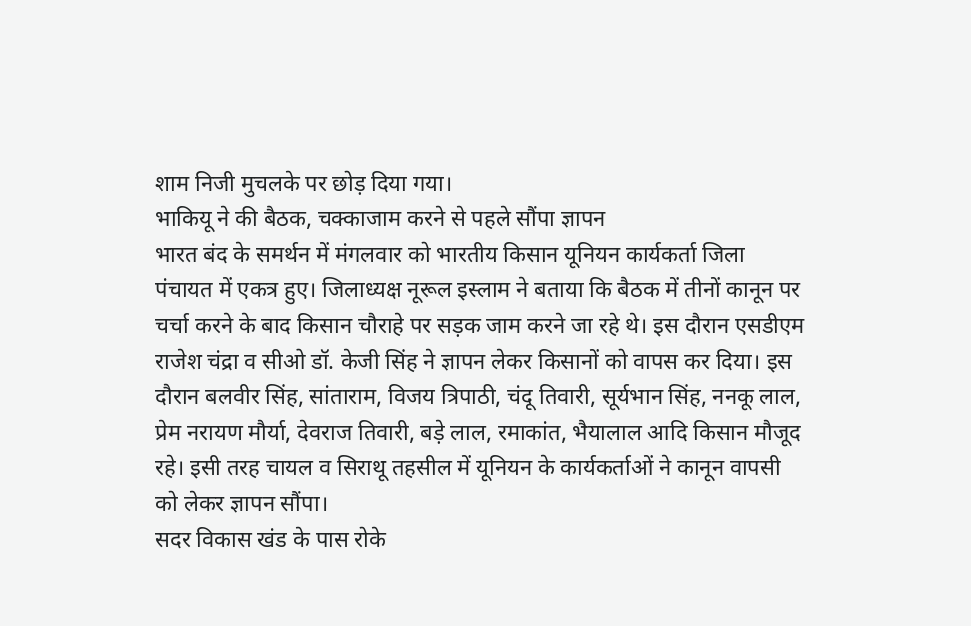शाम निजी मुचलके पर छोड़ दिया गया।
भाकियू ने की बैठक, चक्काजाम करने से पहले सौंपा ज्ञापन
भारत बंद के समर्थन में मंगलवार को भारतीय किसान यूनियन कार्यकर्ता जिला पंचायत में एकत्र हुए। जिलाध्यक्ष नूरूल इस्लाम ने बताया कि बैठक में तीनों कानून पर चर्चा करने के बाद किसान चौराहे पर सड़क जाम करने जा रहे थे। इस दौरान एसडीएम राजेश चंद्रा व सीओ डॉ. केजी सिंह ने ज्ञापन लेकर किसानों को वापस कर दिया। इस दौरान बलवीर सिंह, सांताराम, विजय त्रिपाठी, चंदू तिवारी, सूर्यभान सिंह, ननकू लाल, प्रेम नरायण मौर्या, देवराज तिवारी, बड़े लाल, रमाकांत, भैयालाल आदि किसान मौजूद रहे। इसी तरह चायल व सिराथू तहसील में यूनियन के कार्यकर्ताओं ने कानून वापसी को लेकर ज्ञापन सौंपा।
सदर विकास खंड के पास रोके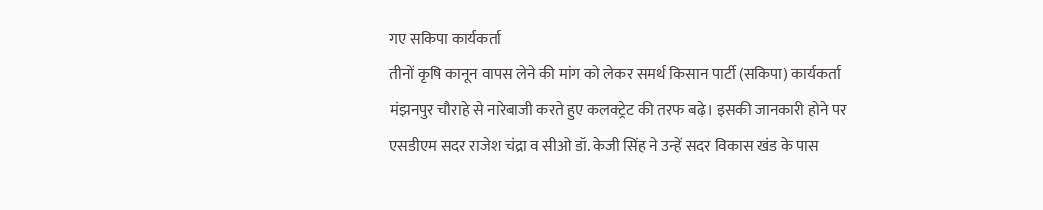गए सकिपा कार्यकर्ता
तीनों कृषि कानून वापस लेने की मांग को लेकर समर्थ किसान पार्टी (सकिपा) कार्यकर्ता मंझनपुर चौराहे से नारेबाजी करते हुए कलक्ट्रेट की तरफ बढ़े। इसकी जानकारी होने पर एसडीएम सदर राजेश चंद्रा व सीओ डॉ. केजी सिंह ने उन्हें सदर विकास खंड के पास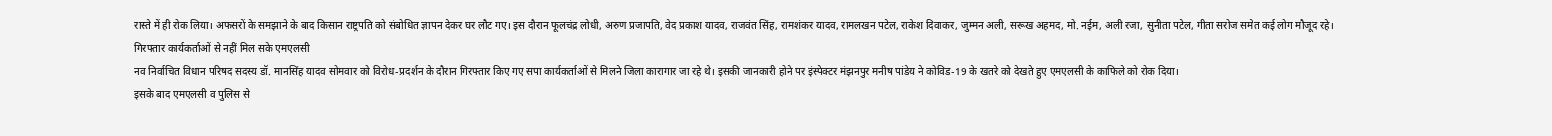रास्ते में ही रोक लिया। अफसरों के समझाने के बाद किसान राष्ट्रपति को संबोधित ज्ञापन देकर घर लौट गए। इस दौरान फूलचंद्र लोधी, अरुण प्रजापति, वेद प्रकाश यादव, राजवंत सिंह, रामशंकर यादव, रामलखन पटेल, राकेश दिवाकर, जुम्मन अली, सरूख अहमद, मो. नईम, अली रजा, सुनीता पटेल, गीता सरोज समेत कई लोग मौजूद रहे।
गिरफ्तार कार्यकर्ताओं से नहीं मिल सके एमएलसी
नव निर्वाचित विधान परिषद सदस्य डॉ. मानसिंह यादव सोमवार को विरोध-प्रदर्शन के दौरान गिरफ्तार किए गए सपा कार्यकर्ताओं से मिलने जिला कारागार जा रहे थे। इसकी जानकारी होने पर इंस्पेक्टर मंझनपुर मनीष पांडेय ने कोविड-19 के खतरे को देखते हुए एमएलसी के काफिले को रोक दिया।
इसके बाद एमएलसी व पुलिस से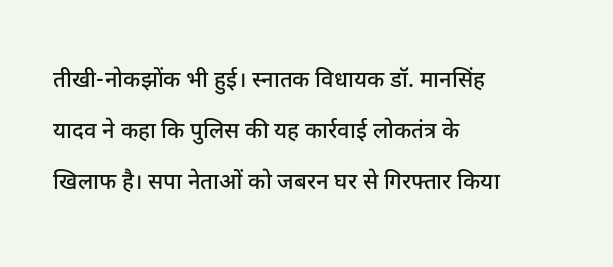तीखी-नोकझोंक भी हुई। स्नातक विधायक डॉ. मानसिंह यादव ने कहा कि पुलिस की यह कार्रवाई लोकतंत्र के खिलाफ है। सपा नेताओं को जबरन घर से गिरफ्तार किया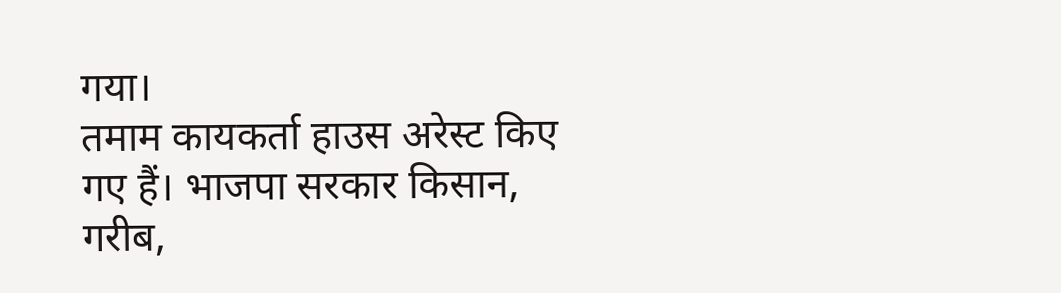गया।
तमाम कायकर्ता हाउस अरेस्ट किए गए हैं। भाजपा सरकार किसान, गरीब,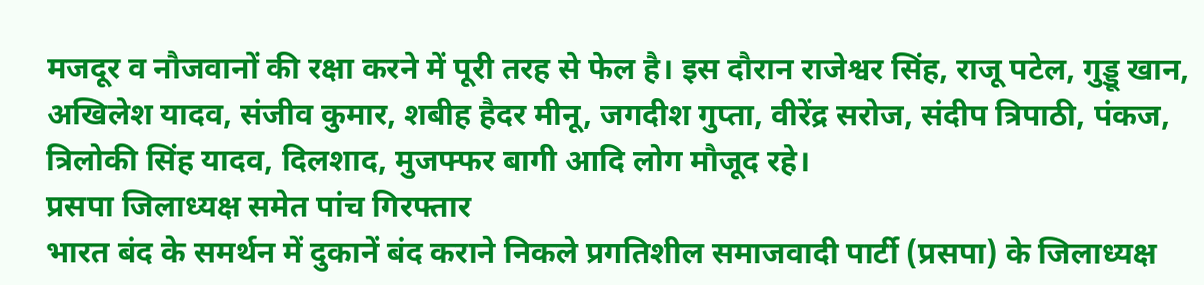मजदूर व नौजवानों की रक्षा करने में पूरी तरह से फेल है। इस दौरान राजेश्वर सिंह, राजू पटेल, गुड्डू खान, अखिलेश यादव, संजीव कुमार, शबीह हैदर मीनू, जगदीश गुप्ता, वीरेंद्र सरोज, संदीप त्रिपाठी, पंकज, त्रिलोकी सिंह यादव, दिलशाद, मुजफ्फर बागी आदि लोग मौजूद रहे।
प्रसपा जिलाध्यक्ष समेत पांच गिरफ्तार
भारत बंद के समर्थन में दुकानें बंद कराने निकले प्रगतिशील समाजवादी पार्टी (प्रसपा) के जिलाध्यक्ष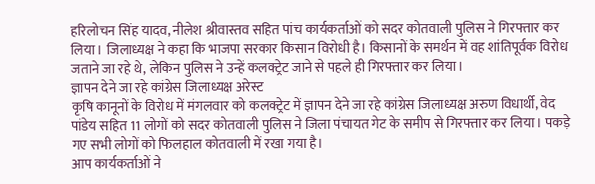हरिलोचन सिंह यादव, नीलेश श्रीवास्तव सहित पांच कार्यकर्ताओं को सदर कोतवाली पुलिस ने गिरफ्तार कर लिया। जिलाध्यक्ष ने कहा कि भाजपा सरकार किसान विरोधी है। किसानों के समर्थन में वह शांतिपूर्वक विरोध जताने जा रहे थे, लेकिन पुलिस ने उन्हें कलक्ट्रेट जाने से पहले ही गिरफ्तार कर लिया।
ज्ञापन देने जा रहे कांग्रेस जिलाध्यक्ष अरेस्ट
कृषि कानूनों के विरोध में मंगलवार को कलक्ट्रेट में ज्ञापन देने जा रहे कांग्रेस जिलाध्यक्ष अरुण विधार्थी, वेद पांडेय सहित 11 लोगों को सदर कोतवाली पुलिस ने जिला पंचायत गेट के समीप से गिरफ्तार कर लिया। पकड़े गए सभी लोगों को फिलहाल कोतवाली में रखा गया है।
आप कार्यकर्ताओं ने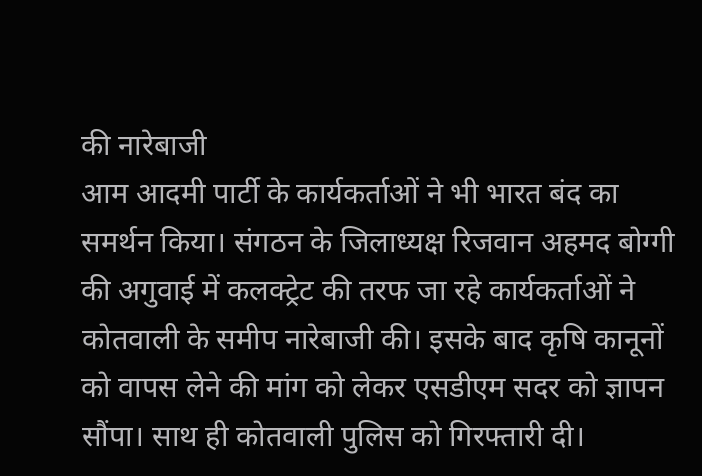की नारेबाजी
आम आदमी पार्टी के कार्यकर्ताओं ने भी भारत बंद का समर्थन किया। संगठन के जिलाध्यक्ष रिजवान अहमद बोग्गी की अगुवाई में कलक्ट्रेट की तरफ जा रहे कार्यकर्ताओं ने कोतवाली के समीप नारेबाजी की। इसके बाद कृषि कानूनों को वापस लेने की मांग को लेकर एसडीएम सदर को ज्ञापन सौंपा। साथ ही कोतवाली पुलिस को गिरफ्तारी दी।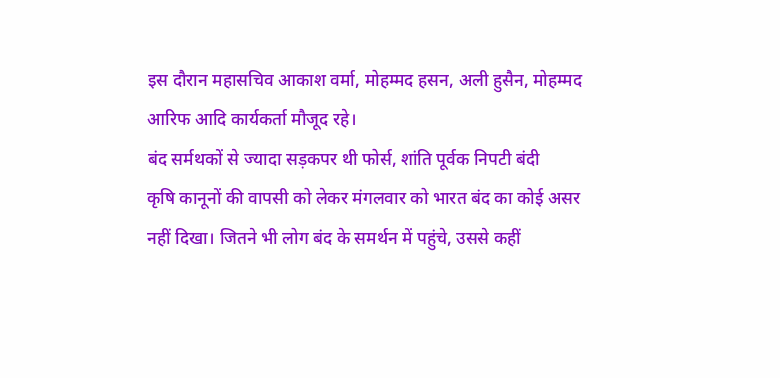इस दौरान महासचिव आकाश वर्मा, मोहम्मद हसन, अली हुसैन, मोहम्मद आरिफ आदि कार्यकर्ता मौजूद रहे।
बंद सर्मथकों से ज्यादा सड़कपर थी फोर्स, शांति पूर्वक निपटी बंदी
कृषि कानूनों की वापसी को लेकर मंगलवार को भारत बंद का कोई असर नहीं दिखा। जितने भी लोग बंद के समर्थन में पहुंचे, उससे कहीं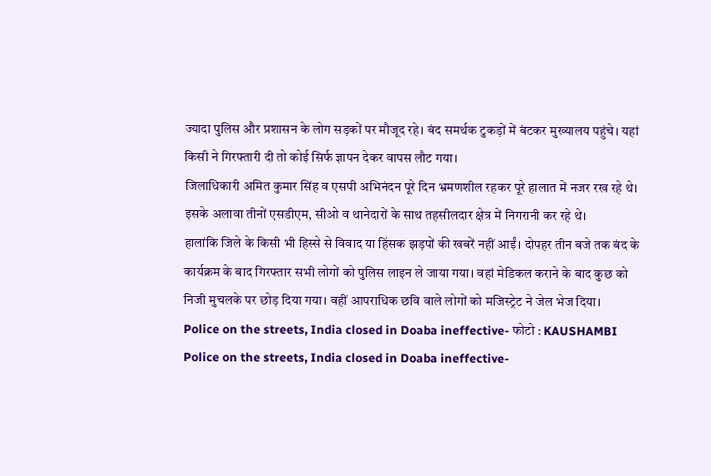ज्यादा पुलिस और प्रशासन के लोग सड़कों पर मौजूद रहे। बंद समर्थक टुकड़ों में बंटकर मुख्यालय पहुंचे। यहां किसी ने गिरफ्तारी दी तो कोई सिर्फ ज्ञापन देकर वापस लौट गया।
जिलाधिकारी अमित कुमार सिंह व एसपी अभिनंदन पूरे दिन भ्रमणशील रहकर पूरे हालात में नजर रख रहे थे। इसके अलावा तीनों एसडीएम, सीओ व थानेदारों के साथ तहसीलदार क्षेत्र में निगरानी कर रहे थे।
हालांकि जिले के किसी भी हिस्से से विवाद या हिंसक झड़पों की खबरें नहीं आईं। दोपहर तीन बजे तक बंद के कार्यक्रम के बाद गिरफ्तार सभी लोगों को पुलिस लाइन ले जाया गया। वहां मेडिकल कराने के बाद कुछ को निजी मुचलके पर छोड़ दिया गया। वहीं आपराधिक छवि वाले लोगों को मजिस्ट्रेट ने जेल भेज दिया।
Police on the streets, India closed in Doaba ineffective- फोटो : KAUSHAMBI
Police on the streets, India closed in Doaba ineffective-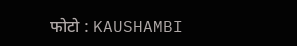फोटो : KAUSHAMBI